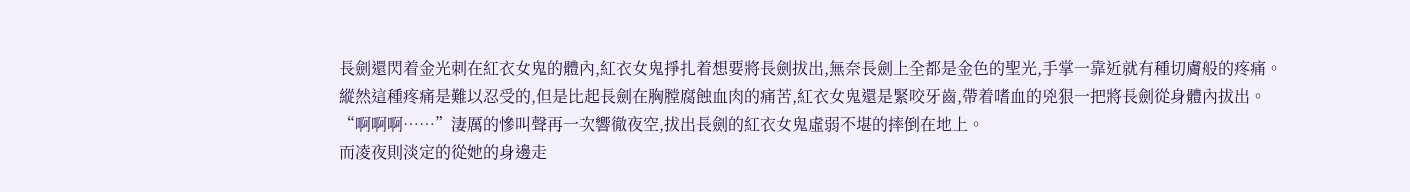長劍還閃着金光刺在紅衣女鬼的體內,紅衣女鬼掙扎着想要將長劍拔出,無奈長劍上全都是金色的聖光,手掌一靠近就有種切膚般的疼痛。
縱然這種疼痛是難以忍受的,但是比起長劍在胸膛腐蝕血肉的痛苦,紅衣女鬼還是緊咬牙齒,帶着嗜血的兇狠一把將長劍從身體內拔出。
“啊啊啊……”淒厲的慘叫聲再一次響徹夜空,拔出長劍的紅衣女鬼虛弱不堪的摔倒在地上。
而凌夜則淡定的從她的身邊走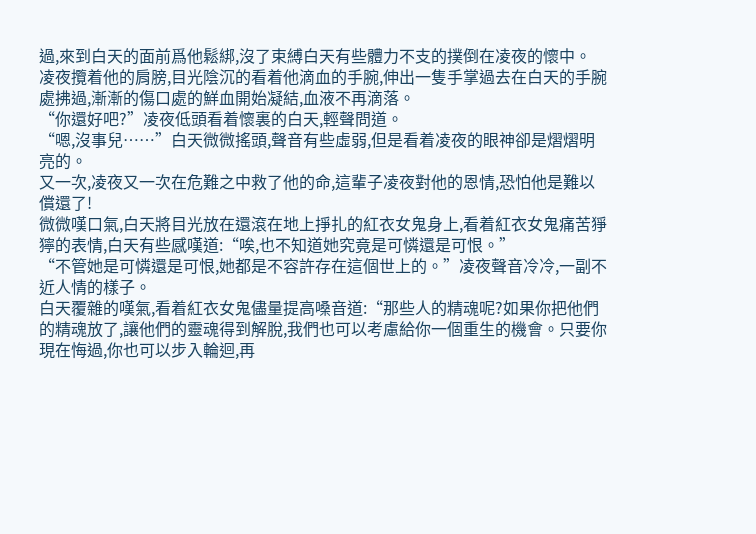過,來到白天的面前爲他鬆綁,沒了束縛白天有些體力不支的撲倒在凌夜的懷中。
凌夜攬着他的肩膀,目光陰沉的看着他滴血的手腕,伸出一隻手掌過去在白天的手腕處拂過,漸漸的傷口處的鮮血開始凝結,血液不再滴落。
“你還好吧?”凌夜低頭看着懷裏的白天,輕聲問道。
“嗯,沒事兒……”白天微微搖頭,聲音有些虛弱,但是看着凌夜的眼神卻是熠熠明亮的。
又一次,凌夜又一次在危難之中救了他的命,這輩子凌夜對他的恩情,恐怕他是難以償還了!
微微嘆口氣,白天將目光放在還滾在地上掙扎的紅衣女鬼身上,看着紅衣女鬼痛苦猙獰的表情,白天有些感嘆道:“唉,也不知道她究竟是可憐還是可恨。”
“不管她是可憐還是可恨,她都是不容許存在這個世上的。”凌夜聲音冷冷,一副不近人情的樣子。
白天覆雜的嘆氣,看着紅衣女鬼儘量提高嗓音道:“那些人的精魂呢?如果你把他們的精魂放了,讓他們的靈魂得到解脫,我們也可以考慮給你一個重生的機會。只要你現在悔過,你也可以步入輪迴,再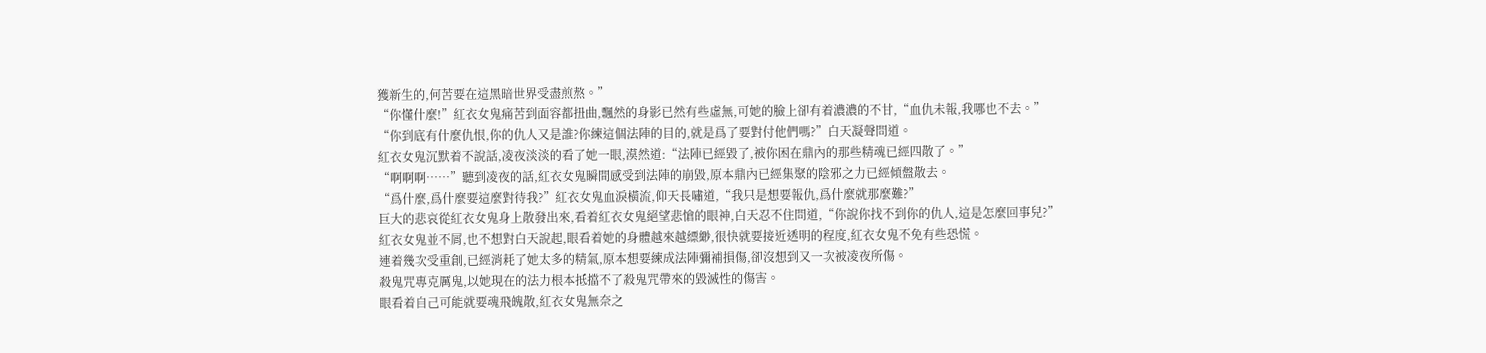獲新生的,何苦要在這黑暗世界受盡煎熬。”
“你懂什麼!”紅衣女鬼痛苦到面容都扭曲,飄然的身影已然有些虛無,可她的臉上卻有着濃濃的不甘,“血仇未報,我哪也不去。”
“你到底有什麼仇恨,你的仇人又是誰?你練這個法陣的目的,就是爲了要對付他們嗎?”白天凝聲問道。
紅衣女鬼沉默着不說話,凌夜淡淡的看了她一眼,漠然道:“法陣已經毀了,被你困在鼎內的那些精魂已經四散了。”
“啊啊啊……”聽到凌夜的話,紅衣女鬼瞬間感受到法陣的崩毀,原本鼎內已經集聚的陰邪之力已經傾盤散去。
“爲什麼,爲什麼要這麼對待我?”紅衣女鬼血淚橫流,仰天長嘯道,“我只是想要報仇,爲什麼就那麼難?”
巨大的悲哀從紅衣女鬼身上散發出來,看着紅衣女鬼絕望悲愴的眼神,白天忍不住問道,“你說你找不到你的仇人,這是怎麼回事兒?”
紅衣女鬼並不屑,也不想對白天說起,眼看着她的身體越來越縹緲,很快就要接近透明的程度,紅衣女鬼不免有些恐慌。
連着幾次受重創,已經消耗了她太多的精氣,原本想要練成法陣彌補損傷,卻沒想到又一次被凌夜所傷。
殺鬼咒專克厲鬼,以她現在的法力根本抵擋不了殺鬼咒帶來的毀滅性的傷害。
眼看着自己可能就要魂飛魄散,紅衣女鬼無奈之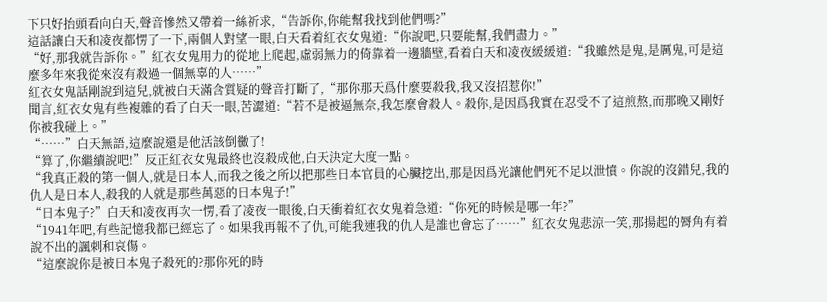下只好抬頭看向白天,聲音慘然又帶着一絲祈求,“告訴你,你能幫我找到他們嗎?”
這話讓白天和凌夜都愣了一下,兩個人對望一眼,白天看着紅衣女鬼道:“你說吧,只要能幫,我們盡力。”
“好,那我就告訴你。”紅衣女鬼用力的從地上爬起,虛弱無力的倚靠着一邊牆壁,看着白天和凌夜緩緩道:“我雖然是鬼,是厲鬼,可是這麼多年來我從來沒有殺過一個無辜的人……”
紅衣女鬼話剛說到這兒,就被白天滿含質疑的聲音打斷了,“那你那天爲什麼要殺我,我又沒招惹你!”
聞言,紅衣女鬼有些複雜的看了白天一眼,苦澀道:“若不是被逼無奈,我怎麼會殺人。殺你,是因爲我實在忍受不了這煎熬,而那晚又剛好你被我碰上。”
“……”白天無語,這麼說還是他活該倒黴了!
“算了,你繼續說吧!”反正紅衣女鬼最終也沒殺成他,白天決定大度一點。
“我真正殺的第一個人,就是日本人,而我之後之所以把那些日本官員的心臟挖出,那是因爲光讓他們死不足以泄憤。你說的沒錯兒,我的仇人是日本人,殺我的人就是那些萬惡的日本鬼子!”
“日本鬼子?”白天和凌夜再次一愣,看了凌夜一眼後,白天衝着紅衣女鬼着急道:“你死的時候是哪一年?”
“1941年吧,有些記憶我都已經忘了。如果我再報不了仇,可能我連我的仇人是誰也會忘了……”紅衣女鬼悲涼一笑,那揚起的脣角有着說不出的諷刺和哀傷。
“這麼說你是被日本鬼子殺死的?那你死的時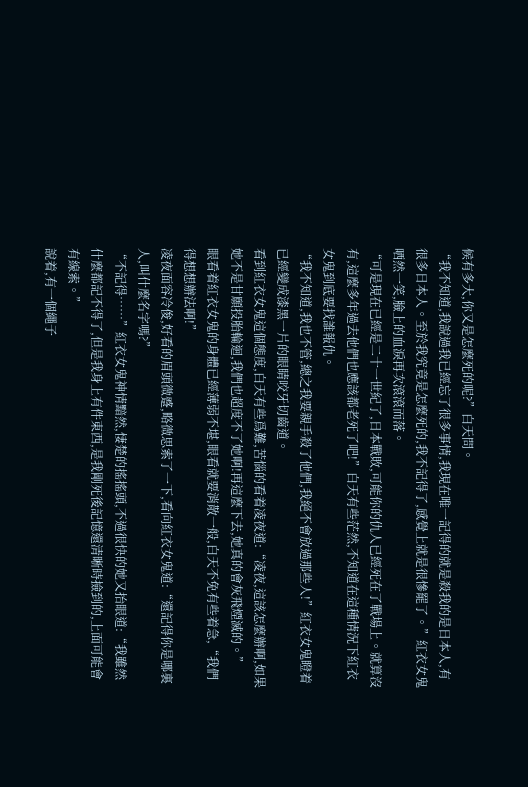候有多大,你又是怎麼死的呢?”白天問。
“我不知道,我說過我已經忘了很多事情,我現在唯一記得的就是殺我的是日本人,有很多日本人。至於我究竟是怎麼死的,我不記得了,感覺上就是很慘罷了。”紅衣女鬼哂然一笑,臉上的血淚再次滾滾而落。
“可是現在已經是二十一世紀了,日本戰敗,可能你的仇人已經死在了戰場上。就算沒有,這麼多年過去他們也應該都老死了吧!”白天有些茫然,不知道在這種情況下紅衣女鬼到底要找誰報仇。
“我不知道,我也不管,總之我要親手殺了他們,我絕不會放過那些人!”紅衣女鬼瞪着已經變成漆黑一片的眼睛咬牙切齒道。
看到紅衣女鬼這個態度,白天有些爲難,苦惱的看着凌夜道:“凌夜,這該怎麼辦啊,如果她不是甘願投胎輪迴,我們也超度不了她啊!再這麼下去,她真的會灰飛煙滅的。”
眼看着紅衣女鬼的身體已經薄弱不堪,眼看就要消散一般,白天不免有些着急,“我們得想想辦法啊!”
凌夜面容冷俊,好看的眉頭微蹙,略微思索了一下,看向紅衣女鬼道:“還記得你是哪裏人,叫什麼名字嗎?”
“不記得……”紅衣女鬼神情黯然,悽楚的搖搖頭,不過很快的她又抬眼道:“我雖然什麼都記不得了,但是我身上有件東西,是我剛死後記憶還清晰時撿到的,上面可能會有線索。”
說着,有一個繩子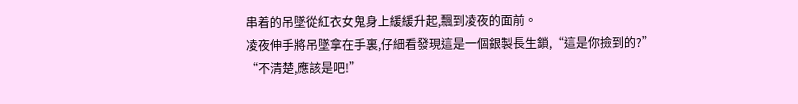串着的吊墜從紅衣女鬼身上緩緩升起,飄到凌夜的面前。
凌夜伸手將吊墜拿在手裏,仔細看發現這是一個銀製長生鎖,“這是你撿到的?”
“不清楚,應該是吧!”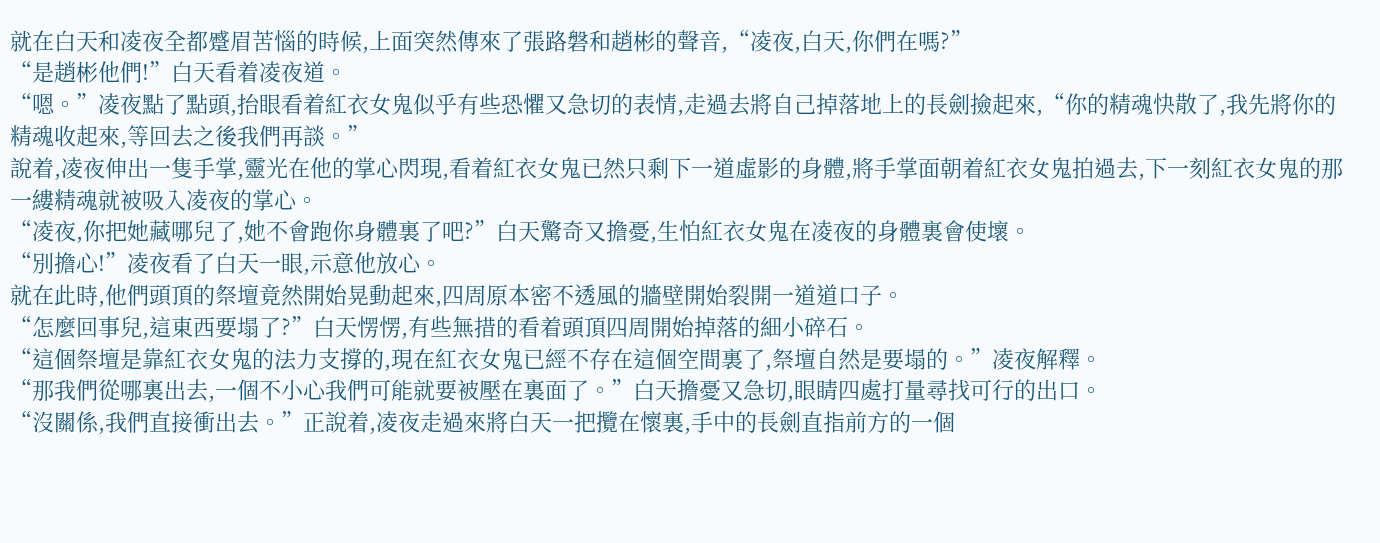就在白天和凌夜全都蹙眉苦惱的時候,上面突然傳來了張路磐和趙彬的聲音,“凌夜,白天,你們在嗎?”
“是趙彬他們!”白天看着凌夜道。
“嗯。”凌夜點了點頭,抬眼看着紅衣女鬼似乎有些恐懼又急切的表情,走過去將自己掉落地上的長劍撿起來,“你的精魂快散了,我先將你的精魂收起來,等回去之後我們再談。”
說着,凌夜伸出一隻手掌,靈光在他的掌心閃現,看着紅衣女鬼已然只剩下一道虛影的身體,將手掌面朝着紅衣女鬼拍過去,下一刻紅衣女鬼的那一縷精魂就被吸入凌夜的掌心。
“凌夜,你把她藏哪兒了,她不會跑你身體裏了吧?”白天驚奇又擔憂,生怕紅衣女鬼在凌夜的身體裏會使壞。
“別擔心!”凌夜看了白天一眼,示意他放心。
就在此時,他們頭頂的祭壇竟然開始晃動起來,四周原本密不透風的牆壁開始裂開一道道口子。
“怎麼回事兒,這東西要塌了?”白天愣愣,有些無措的看着頭頂四周開始掉落的細小碎石。
“這個祭壇是靠紅衣女鬼的法力支撐的,現在紅衣女鬼已經不存在這個空間裏了,祭壇自然是要塌的。”凌夜解釋。
“那我們從哪裏出去,一個不小心我們可能就要被壓在裏面了。”白天擔憂又急切,眼睛四處打量尋找可行的出口。
“沒關係,我們直接衝出去。”正說着,凌夜走過來將白天一把攬在懷裏,手中的長劍直指前方的一個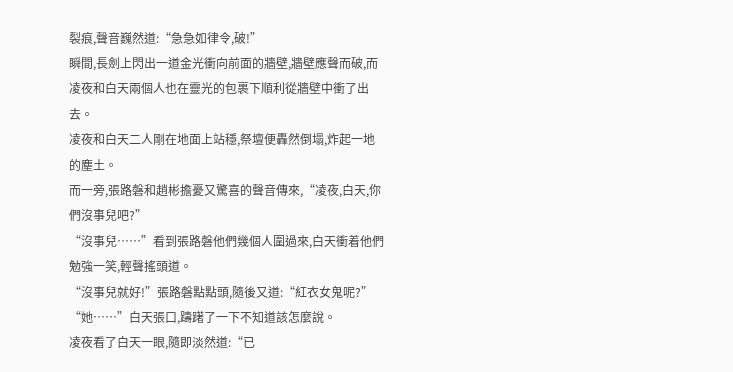裂痕,聲音巍然道:“急急如律令,破!”
瞬間,長劍上閃出一道金光衝向前面的牆壁,牆壁應聲而破,而凌夜和白天兩個人也在靈光的包裹下順利從牆壁中衝了出去。
凌夜和白天二人剛在地面上站穩,祭壇便轟然倒塌,炸起一地的塵土。
而一旁,張路磐和趙彬擔憂又驚喜的聲音傳來,“凌夜,白天,你們沒事兒吧?”
“沒事兒……”看到張路磐他們幾個人圍過來,白天衝着他們勉強一笑,輕聲搖頭道。
“沒事兒就好!”張路磐點點頭,隨後又道:“紅衣女鬼呢?”
“她……”白天張口,躊躇了一下不知道該怎麼說。
凌夜看了白天一眼,隨即淡然道:“已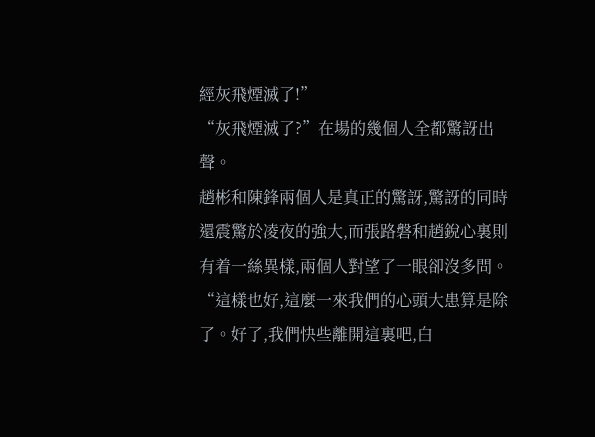經灰飛煙滅了!”
“灰飛煙滅了?”在場的幾個人全都驚訝出聲。
趙彬和陳鋒兩個人是真正的驚訝,驚訝的同時還震驚於凌夜的強大,而張路磐和趙銳心裏則有着一絲異樣,兩個人對望了一眼卻沒多問。
“這樣也好,這麼一來我們的心頭大患算是除了。好了,我們快些離開這裏吧,白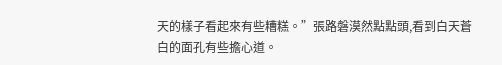天的樣子看起來有些糟糕。”張路磐漠然點點頭,看到白天蒼白的面孔有些擔心道。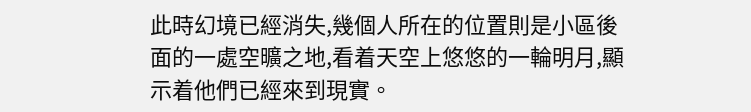此時幻境已經消失,幾個人所在的位置則是小區後面的一處空曠之地,看着天空上悠悠的一輪明月,顯示着他們已經來到現實。